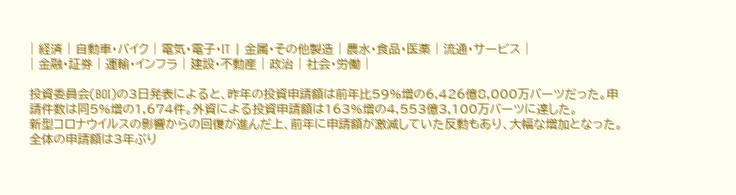| 経済 | 自動車・バイク | 電気・電子・IT | 金属・その他製造 | 農水・食品・医薬 | 流通・サービス |
| 金融・証券 | 運輸・インフラ | 建設・不動産 | 政治 | 社会・労働 |

投資委員会(BOI)の3日発表によると、昨年の投資申請額は前年比59%増の6,426億8,000万バーツだった。申請件数は同5%増の1,674件。外資による投資申請額は163%増の4,553億3,100万バーツに達した。
新型コロナウイルスの影響からの回復が進んだ上、前年に申請額が激減していた反動もあり、大幅な増加となった。全体の申請額は3年ぶり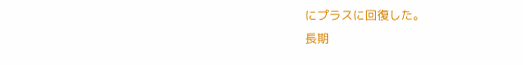にプラスに回復した。
長期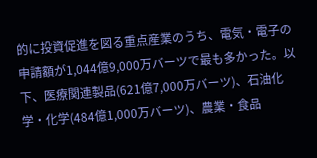的に投資促進を図る重点産業のうち、電気・電子の申請額が1,044億9,000万バーツで最も多かった。以下、医療関連製品(621億7,000万バーツ)、石油化学・化学(484億1,000万バーツ)、農業・食品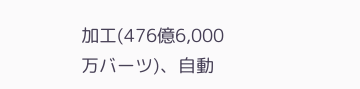加工(476億6,000万バーツ)、自動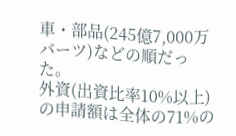車・部品(245億7,000万バーツ)などの順だった。
外資(出資比率10%以上)の申請額は全体の71%の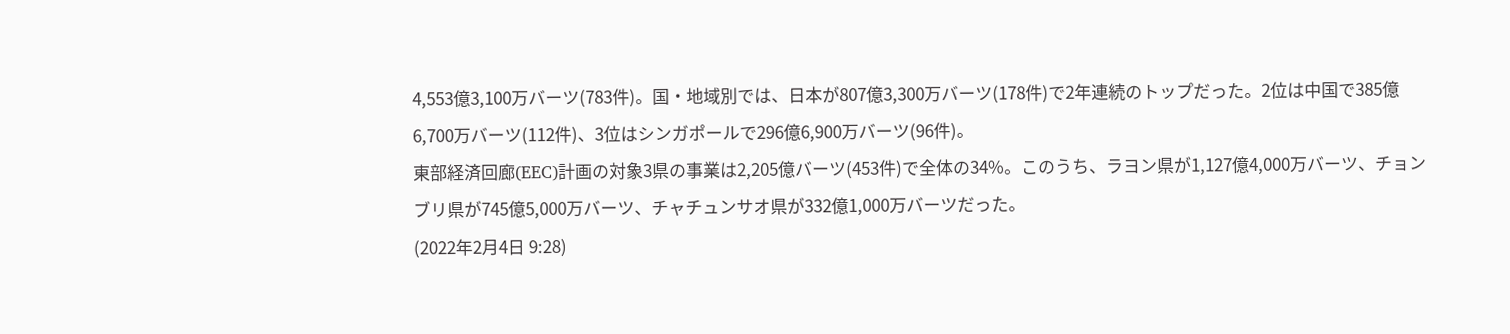4,553億3,100万バーツ(783件)。国・地域別では、日本が807億3,300万バーツ(178件)で2年連続のトップだった。2位は中国で385億6,700万バーツ(112件)、3位はシンガポールで296億6,900万バーツ(96件)。
東部経済回廊(EEC)計画の対象3県の事業は2,205億バーツ(453件)で全体の34%。このうち、ラヨン県が1,127億4,000万バーツ、チョンブリ県が745億5,000万バーツ、チャチュンサオ県が332億1,000万バーツだった。
(2022年2月4日 9:28)